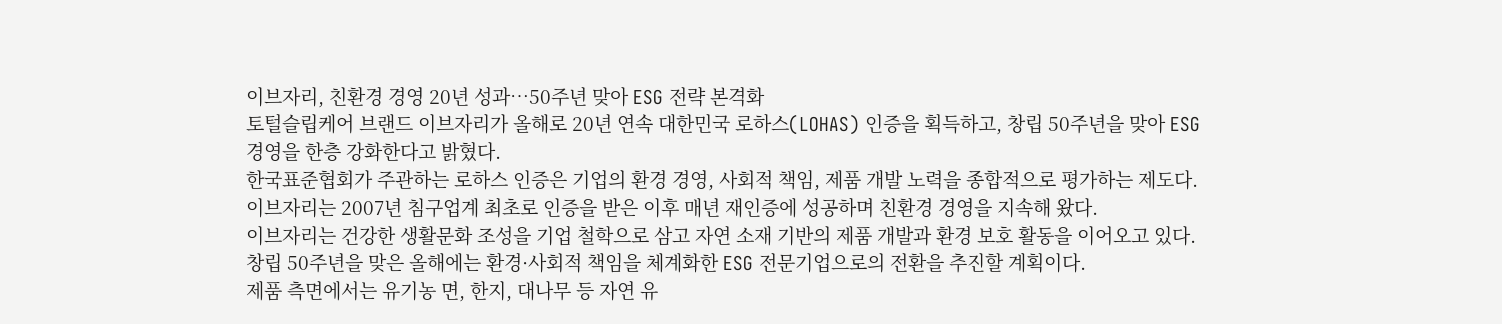이브자리, 친환경 경영 20년 성과…50주년 맞아 ESG 전략 본격화
토털슬립케어 브랜드 이브자리가 올해로 20년 연속 대한민국 로하스(LOHAS) 인증을 획득하고, 창립 50주년을 맞아 ESG 경영을 한층 강화한다고 밝혔다.
한국표준협회가 주관하는 로하스 인증은 기업의 환경 경영, 사회적 책임, 제품 개발 노력을 종합적으로 평가하는 제도다. 이브자리는 2007년 침구업계 최초로 인증을 받은 이후 매년 재인증에 성공하며 친환경 경영을 지속해 왔다.
이브자리는 건강한 생활문화 조성을 기업 철학으로 삼고 자연 소재 기반의 제품 개발과 환경 보호 활동을 이어오고 있다. 창립 50주년을 맞은 올해에는 환경·사회적 책임을 체계화한 ESG 전문기업으로의 전환을 추진할 계획이다.
제품 측면에서는 유기농 면, 한지, 대나무 등 자연 유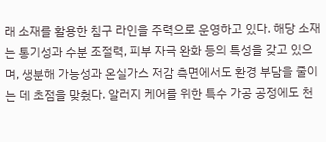래 소재를 활용한 침구 라인을 주력으로 운영하고 있다. 해당 소재는 통기성과 수분 조절력, 피부 자극 완화 등의 특성을 갖고 있으며, 생분해 가능성과 온실가스 저감 측면에서도 환경 부담을 줄이는 데 초점을 맞췄다. 알러지 케어를 위한 특수 가공 공정에도 천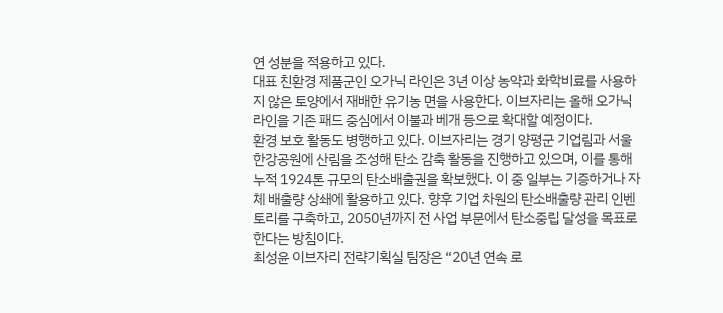연 성분을 적용하고 있다.
대표 친환경 제품군인 오가닉 라인은 3년 이상 농약과 화학비료를 사용하지 않은 토양에서 재배한 유기농 면을 사용한다. 이브자리는 올해 오가닉 라인을 기존 패드 중심에서 이불과 베개 등으로 확대할 예정이다.
환경 보호 활동도 병행하고 있다. 이브자리는 경기 양평군 기업림과 서울 한강공원에 산림을 조성해 탄소 감축 활동을 진행하고 있으며, 이를 통해 누적 1924톤 규모의 탄소배출권을 확보했다. 이 중 일부는 기증하거나 자체 배출량 상쇄에 활용하고 있다. 향후 기업 차원의 탄소배출량 관리 인벤토리를 구축하고, 2050년까지 전 사업 부문에서 탄소중립 달성을 목표로 한다는 방침이다.
최성윤 이브자리 전략기획실 팀장은 “20년 연속 로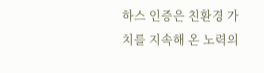하스 인증은 친환경 가치를 지속해 온 노력의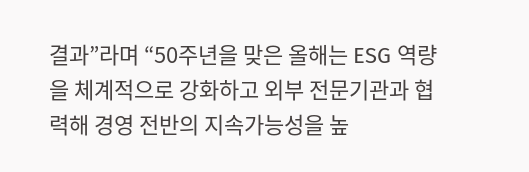결과”라며 “50주년을 맞은 올해는 ESG 역량을 체계적으로 강화하고 외부 전문기관과 협력해 경영 전반의 지속가능성을 높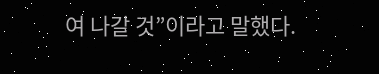여 나갈 것”이라고 말했다.